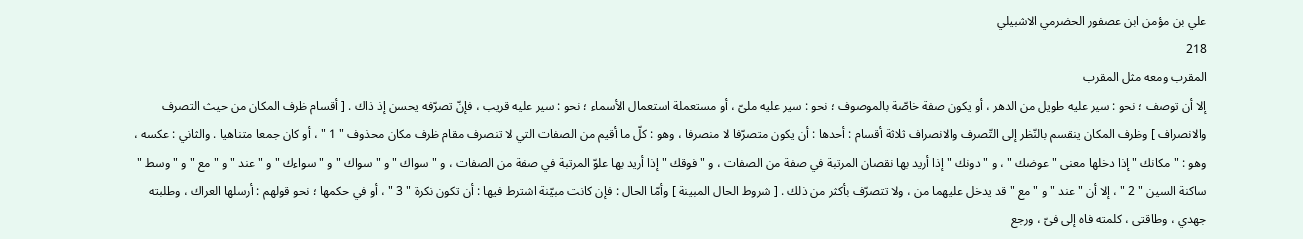علي بن مؤمن ابن عصفور الحضرمي الاشبيلي
218
المقرب ومعه مثل المقرب
إلا أن توصف ؛ نحو : سير عليه طويل من الدهر ، أو يكون صفة خاصّة بالموصوف ؛ نحو : سير عليه ملىّ ، أو مستعملة استعمال الأسماء ؛ نحو : سير عليه قريب ، فإنّ تصرّفه يحسن إذ ذاك . [ أقسام ظرف المكان من حيث التصرف والانصراف ] وظرف المكان ينقسم بالنّظر إلى التّصرف والانصراف ثلاثة أقسام : أحدها : أن يكون متصرّفا لا منصرفا ، وهو : كلّ ما أقيم من الصفات التي لا تنصرف مقام ظرف مكان محذوف " 1 " ، أو كان جمعا متناهيا . والثاني : عكسه ، وهو : " مكانك " إذا دخلها معنى " عوضك " ، و " دونك " إذا أريد بها نقصان المرتبة في صفة من الصفات ، و " فوقك " إذا أريد بها علوّ المرتبة في صفة من الصفات ، و " سواك " و " سواك " و " سواءك " و " عند " و " مع " و " وسط " ساكنة السين " 2 " ، إلا أن " عند " و " مع " قد يدخل عليهما من ، ولا تتصرّف بأكثر من ذلك . [ شروط الحال المبينة ] وأمّا الحال : فإن كانت مبيّنة اشترط فيها : أن تكون نكرة " 3 " ، أو في حكمها ؛ نحو قولهم : أرسلها العراك ، وطلبته جهدي ، وطاقتى ، كلمته فاه إلى فىّ ، ورجع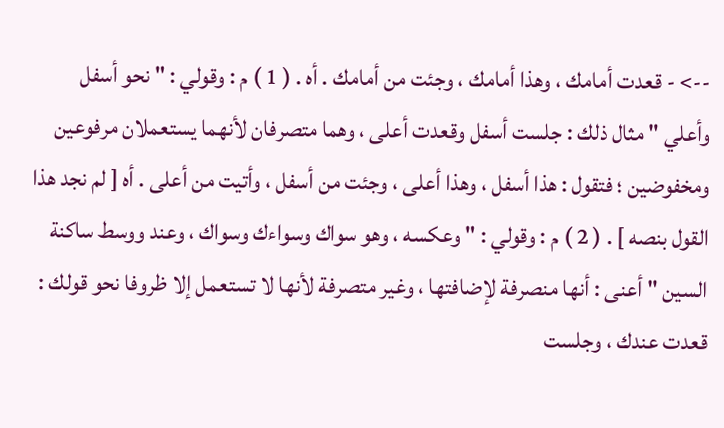--> - قعدت أمامك ، وهذا أمامك ، وجئت من أمامك . أه . ( 1 ) م : وقولي : " نحو أسفل وأعلي " مثال ذلك : جلست أسفل وقعدت أعلى ، وهما متصرفان لأنهما يستعملان مرفوعين ومخفوضين ؛ فتقول : هذا أسفل ، وهذا أعلى ، وجئت من أسفل ، وأتيت من أعلى . أه [ لم نجد هذا القول بنصه ] . ( 2 ) م : وقولي : " وعكسه ، وهو سواك وسواءك وسواك ، وعند ووسط ساكنة السين " أعنى : أنها منصرفة لإضافتها ، وغير متصرفة لأنها لا تستعمل إلا ظروفا نحو قولك : قعدت عندك ، وجلست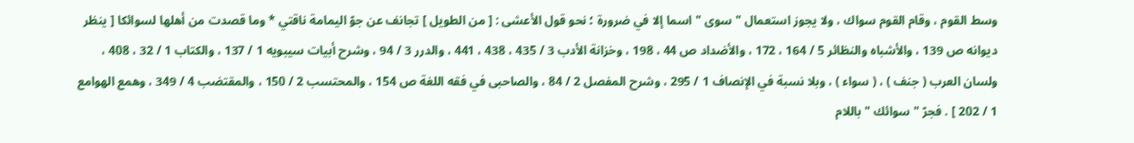وسط القوم ، وقام القوم سواك ، ولا يجوز استعمال " سوى " اسما إلا في ضرورة ؛ نحو قول الأعشى : [ من الطويل ] تجانف عن جوّ اليمامة ناقتي * وما قصدت من أهلها لسوائكا [ ينظر ديوانه ص 139 ، والأشباه والنظائر 5 / 164 ، 172 ، والأضداد ص 44 ، 198 ، وخزانة الأدب 3 / 435 ، 438 ، 441 ، والدرر 3 / 94 ، وشرح أبيات سيبويه 1 / 137 ، والكتاب 1 / 32 ، 408 ، ولسان العرب ( جنف ) ، ( سواء ) ، وبلا نسبة في الإنصاف 1 / 295 ، وشرح المفصل 2 / 84 ، والصاحبى في فقه اللغة ص 154 ، والمحتسب 2 / 150 ، والمقتضب 4 / 349 ، وهمع الهوامع 1 / 202 ] . فجرّ " سوائك " باللام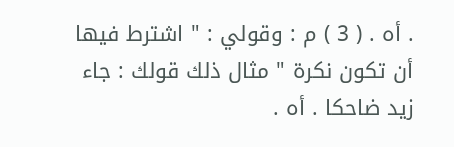. أه . ( 3 ) م : وقولي : " اشترط فيها أن تكون نكرة " مثال ذلك قولك : جاء زيد ضاحكا . أه .